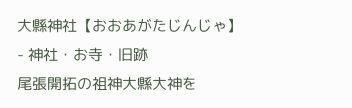大縣神社【おおあがたじんじゃ】
- 神社・お寺・旧跡
尾張開拓の祖神大縣大神を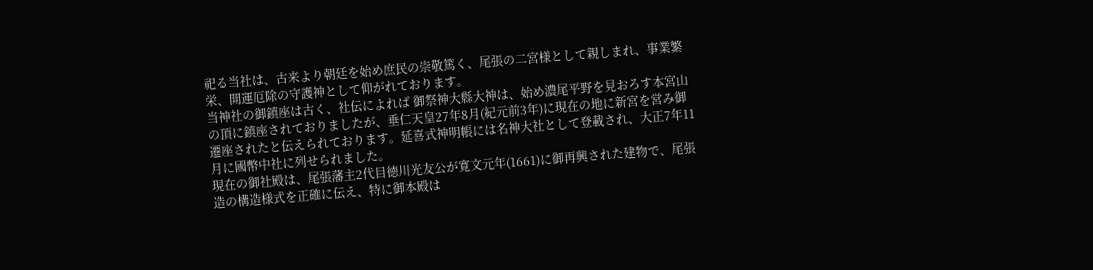祀る当社は、古来より朝廷を始め庶民の崇敬篤く、尾張の二宮様として親しまれ、事業繁栄、開運厄除の守護神として仰がれております。
当神社の御鎮座は古く、社伝によれば 御祭神大縣大神は、始め濃尾平野を見おろす本宮山の頂に鎮座されておりましたが、垂仁天皇27年8月(紀元前3年)に現在の地に新宮を営み御遷座されたと伝えられております。延喜式神明帳には名神大社として登載され、大正7年11月に國幣中社に列せられました。
現在の御社殿は、尾張藩主2代目徳川光友公が寛文元年(1661)に御再興された建物で、尾張造の構造様式を正確に伝え、特に御本殿は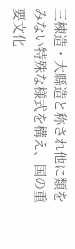三棟造・大縣造と称され他に類をみない特殊な様式を構え、国の重要文化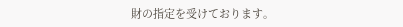財の指定を受けております。